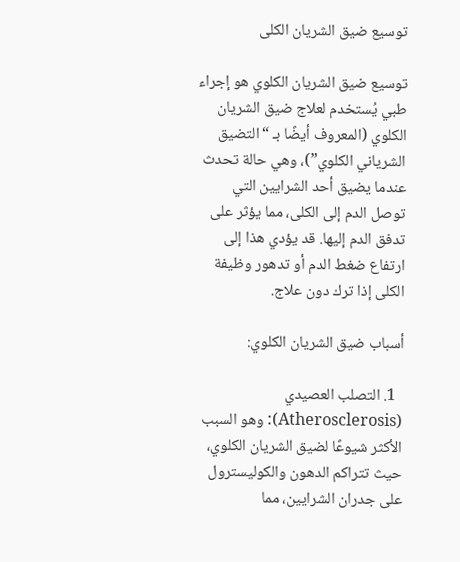توسيع ضيق الشريان الكلى

توسيع ضيق الشريان الكلوي هو إجراء طبي يُستخدم لعلاج ضيق الشريان الكلوي (المعروف أيضًا بـ “التضيق الشرياني الكلوي”)، وهي حالة تحدث عندما يضيق أحد الشرايين التي توصل الدم إلى الكلى، مما يؤثر على تدفق الدم إليها. قد يؤدي هذا إلى ارتفاع ضغط الدم أو تدهور وظيفة الكلى إذا ترك دون علاج.

أسباب ضيق الشريان الكلوي:

  1. التصلب العصيدي (Atherosclerosis): وهو السبب الأكثر شيوعًا لضيق الشريان الكلوي، حيث تتراكم الدهون والكوليسترول على جدران الشرايين، مما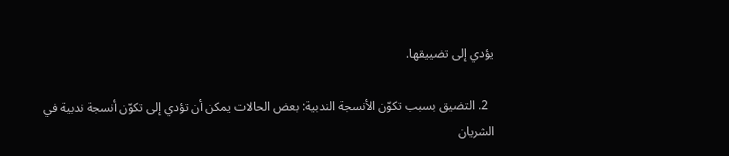يؤدي إلى تضييقها.

  2. التضيق بسبب تكوّن الأنسجة الندبية: بعض الحالات يمكن أن تؤدي إلى تكوّن أنسجة ندبية في الشريان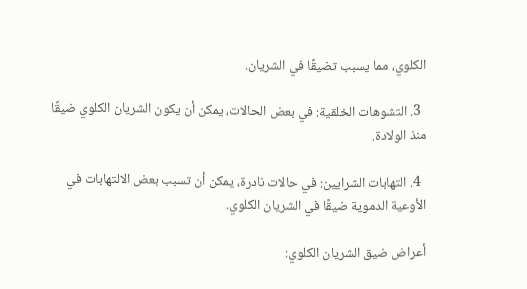الكلوي، مما يسبب تضيقًا في الشريان.

  3. التشوهات الخلقية: في بعض الحالات، يمكن أن يكون الشريان الكلوي ضيقًا منذ الولادة.

  4. التهابات الشرايين: في حالات نادرة، يمكن أن تسبب بعض الالتهابات في الأوعية الدموية ضيقًا في الشريان الكلوي.

أعراض ضيق الشريان الكلوي: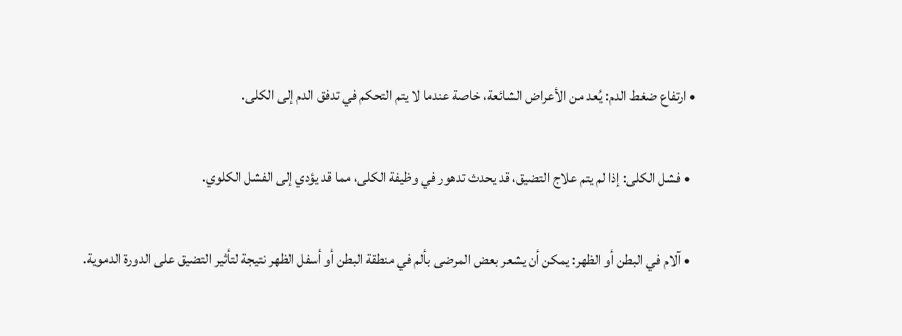• ارتفاع ضغط الدم: يُعد من الأعراض الشائعة، خاصة عندما لا يتم التحكم في تدفق الدم إلى الكلى.

  • فشل الكلى: إذا لم يتم علاج التضيق، قد يحدث تدهور في وظيفة الكلى، مما قد يؤدي إلى الفشل الكلوي.

  • آلام في البطن أو الظهر: يمكن أن يشعر بعض المرضى بألم في منطقة البطن أو أسفل الظهر نتيجة لتأثير التضيق على الدورة الدموية.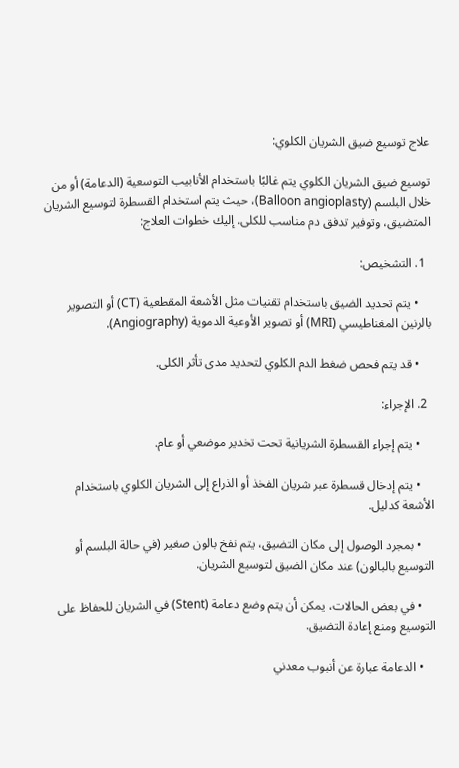علاج توسيع ضيق الشريان الكلوي:

توسيع ضيق الشريان الكلوي يتم غالبًا باستخدام الأنابيب التوسعية (الدعامة) أو من خلال البلسم (Balloon angioplasty)، حيث يتم استخدام القسطرة لتوسيع الشريان المتضيق، وتوفير تدفق دم مناسب للكلى. إليك خطوات العلاج:

  1. التشخيص:

    • يتم تحديد الضيق باستخدام تقنيات مثل الأشعة المقطعية (CT) أو التصوير بالرنين المغناطيسي (MRI) أو تصوير الأوعية الدموية (Angiography).

    • قد يتم فحص ضغط الدم الكلوي لتحديد مدى تأثر الكلى.

  2. الإجراء:

    • يتم إجراء القسطرة الشريانية تحت تخدير موضعي أو عام.

    • يتم إدخال قسطرة عبر شريان الفخذ أو الذراع إلى الشريان الكلوي باستخدام الأشعة كدليل.

    • بمجرد الوصول إلى مكان التضيق، يتم نفخ بالون صغير (في حالة البلسم أو التوسيع بالبالون) عند مكان الضيق لتوسيع الشريان.

    • في بعض الحالات، يمكن أن يتم وضع دعامة (Stent) في الشريان للحفاظ على التوسيع ومنع إعادة التضيق.

    • الدعامة عبارة عن أنبوب معدني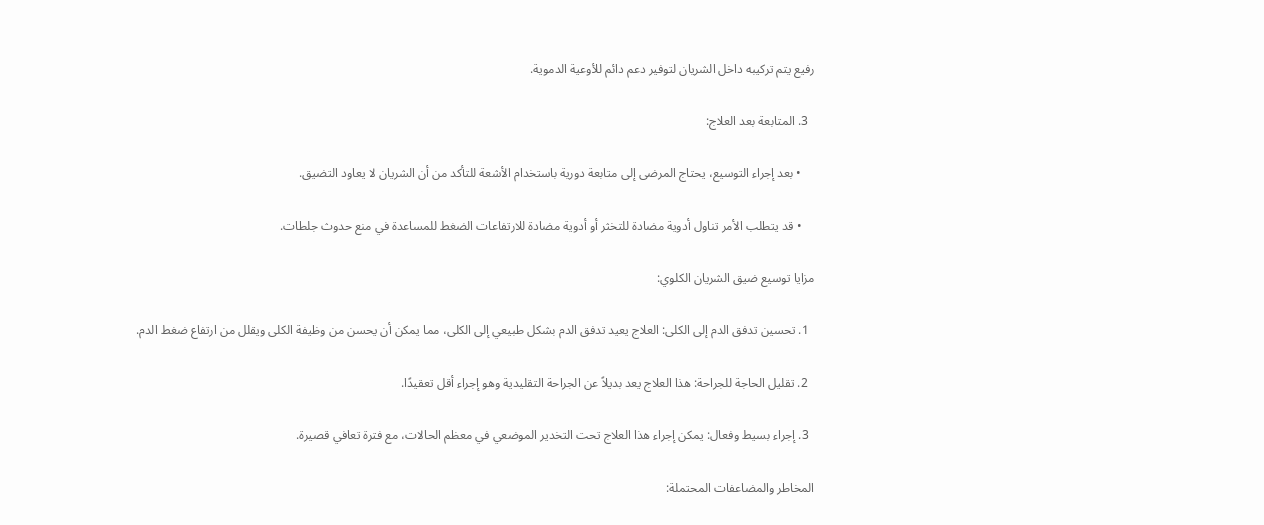رفيع يتم تركيبه داخل الشريان لتوفير دعم دائم للأوعية الدموية.

  3. المتابعة بعد العلاج:

    • بعد إجراء التوسيع، يحتاج المرضى إلى متابعة دورية باستخدام الأشعة للتأكد من أن الشريان لا يعاود التضيق.

    • قد يتطلب الأمر تناول أدوية مضادة للتخثر أو أدوية مضادة للارتفاعات الضغط للمساعدة في منع حدوث جلطات.

مزايا توسيع ضيق الشريان الكلوي:

  1. تحسين تدفق الدم إلى الكلى: العلاج يعيد تدفق الدم بشكل طبيعي إلى الكلى، مما يمكن أن يحسن من وظيفة الكلى ويقلل من ارتفاع ضغط الدم.

  2. تقليل الحاجة للجراحة: هذا العلاج يعد بديلاً عن الجراحة التقليدية وهو إجراء أقل تعقيدًا.

  3. إجراء بسيط وفعال: يمكن إجراء هذا العلاج تحت التخدير الموضعي في معظم الحالات، مع فترة تعافي قصيرة.

المخاطر والمضاعفات المحتملة: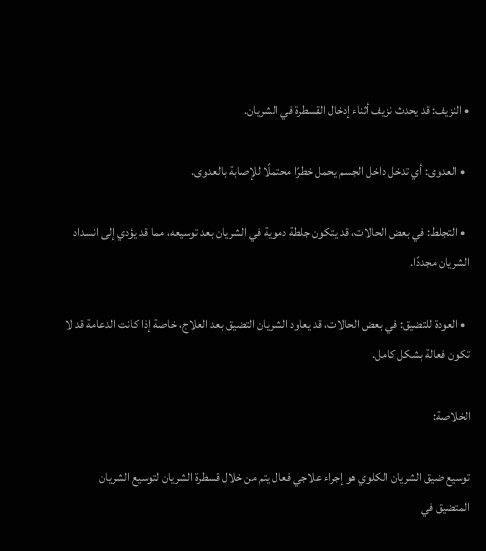• النزيف: قد يحدث نزيف أثناء إدخال القسطرة في الشريان.

  • العدوى: أي تدخل داخل الجسم يحمل خطرًا محتملًا للإصابة بالعدوى.

  • التجلط: في بعض الحالات، قد يتكون جلطة دموية في الشريان بعد توسيعه، مما قد يؤدي إلى انسداد الشريان مجددًا.

  • العودة للتضيق: في بعض الحالات، قد يعاود الشريان التضيق بعد العلاج، خاصة إذا كانت الدعامة قد لا تكون فعالة بشكل كامل.

الخلاصة:

توسيع ضيق الشريان الكلوي هو إجراء علاجي فعال يتم من خلال قسطرة الشريان لتوسيع الشريان المتضيق في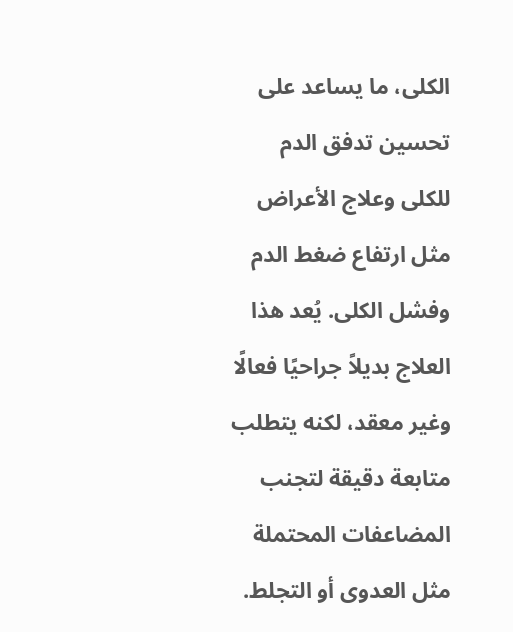الكلى، ما يساعد على تحسين تدفق الدم للكلى وعلاج الأعراض مثل ارتفاع ضغط الدم وفشل الكلى. يُعد هذا العلاج بديلاً جراحيًا فعالًا وغير معقد، لكنه يتطلب متابعة دقيقة لتجنب المضاعفات المحتملة مثل العدوى أو التجلط.